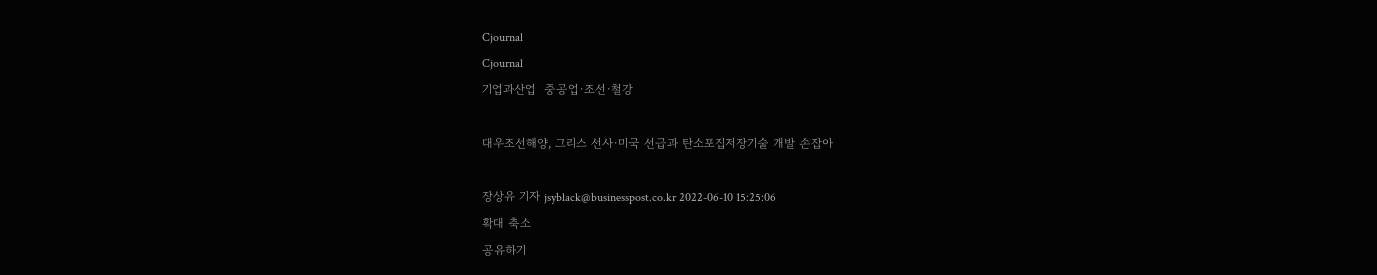Cjournal
Cjournal
기업과산업  중공업·조선·철강

대우조선해양, 그리스 선사·미국 선급과 탄소포집저장기술 개발 손잡아

장상유 기자 jsyblack@businesspost.co.kr 2022-06-10 15:25:06
확대 축소
공유하기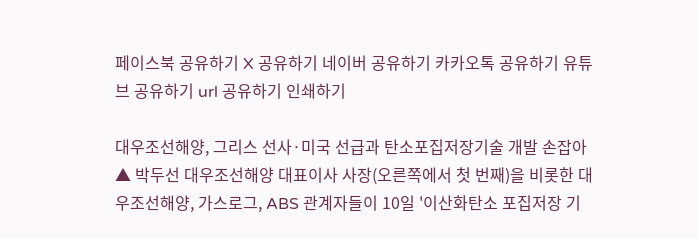페이스북 공유하기 X 공유하기 네이버 공유하기 카카오톡 공유하기 유튜브 공유하기 url 공유하기 인쇄하기

대우조선해양, 그리스 선사·미국 선급과 탄소포집저장기술 개발 손잡아
▲ 박두선 대우조선해양 대표이사 사장(오른쪽에서 첫 번째)을 비롯한 대우조선해양, 가스로그, ABS 관계자들이 10일 '이산화탄소 포집저장 기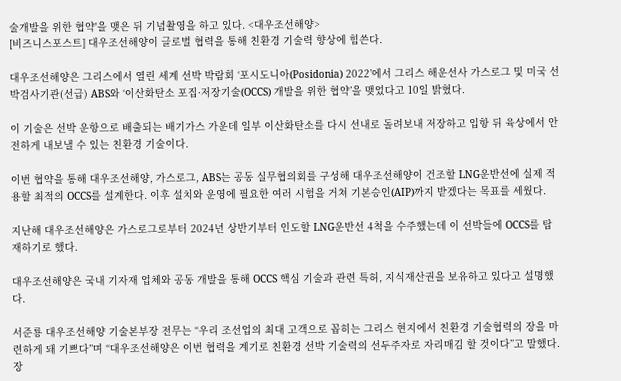술개발을 위한 협약'을 맺은 뒤 기념촬영을 하고 있다. <대우조선해양>
[비즈니스포스트] 대우조선해양이 글로벌 협력을 통해 친환경 기술력 향상에 힘쓴다.

대우조선해양은 그리스에서 열린 세계 선박 박람회 ‘포시도니아(Posidonia) 2022’에서 그리스 해운선사 가스로그 및 미국 선박검사기관(선급) ABS와 ‘이산화탄소 포집·저장기술(OCCS) 개발을 위한 협약’을 맺었다고 10일 밝혔다.

이 기술은 선박 운항으로 배출되는 배기가스 가운데 일부 이산화탄소를 다시 선내로 돌려보내 저장하고 입항 뒤 육상에서 안전하게 내보낼 수 있는 친환경 기술이다.

이번 협약을 통해 대우조선해양, 가스로그, ABS는 공동 실무협의회를 구성해 대우조선해양이 건조할 LNG운반선에 실제 적용할 최적의 OCCS를 설계한다. 이후 설치와 운영에 필요한 여러 시험을 거쳐 기본승인(AIP)까지 받겠다는 목표를 세웠다.

지난해 대우조선해양은 가스로그로부터 2024년 상반기부터 인도할 LNG운반선 4척을 수주했는데 이 선박들에 OCCS를 탑재하기로 했다.

대우조선해양은 국내 기자재 업체와 공동 개발을 통해 OCCS 핵심 기술과 관련 특허, 지식재산권을 보유하고 있다고 설명했다.

서준룡 대우조선해양 기술본부장 전무는 “우리 조선업의 최대 고객으로 꼽히는 그리스 현지에서 친환경 기술협력의 장을 마련하게 돼 기쁘다”며 “대우조선해양은 이번 협력을 계기로 친환경 선박 기술력의 선두주자로 자리매김 할 것이다”고 말했다. 장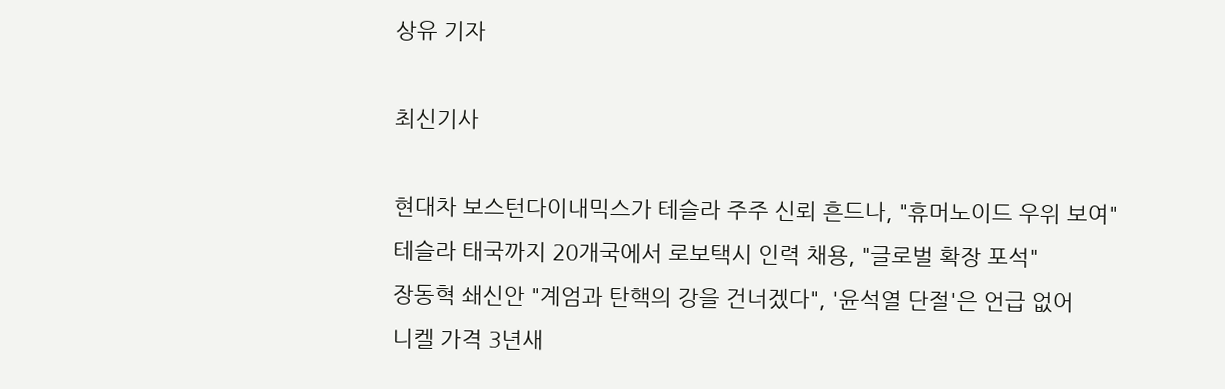상유 기자

최신기사

현대차 보스턴다이내믹스가 테슬라 주주 신뢰 흔드나, "휴머노이드 우위 보여"
테슬라 태국까지 20개국에서 로보택시 인력 채용, "글로벌 확장 포석"
장동혁 쇄신안 "계엄과 탄핵의 강을 건너겠다", '윤석열 단절'은 언급 없어
니켈 가격 3년새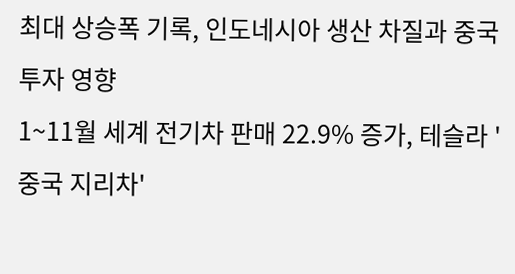최대 상승폭 기록, 인도네시아 생산 차질과 중국 투자 영향
1~11월 세계 전기차 판매 22.9% 증가, 테슬라 '중국 지리차'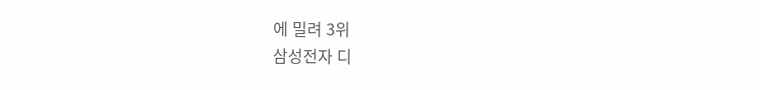에 밀려 3위
삼성전자 디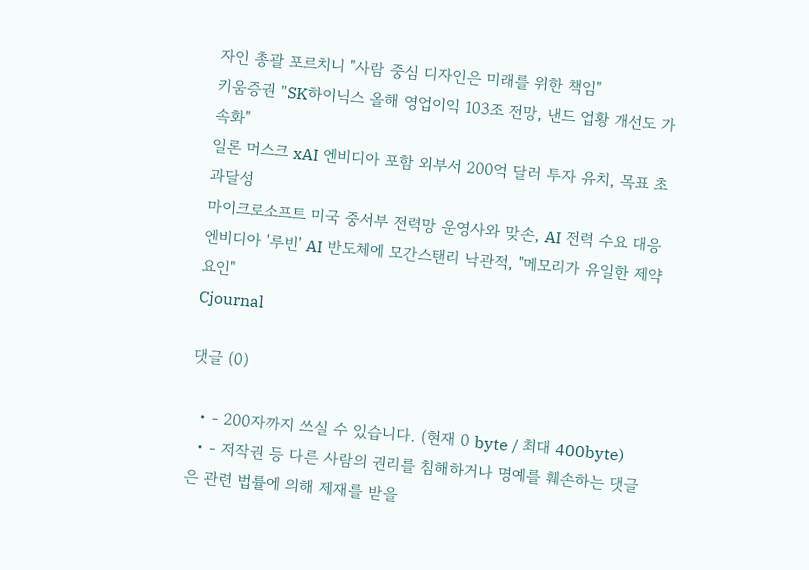자인 총괄 포르치니 "사람 중심 디자인은 미래를 위한 책임"
키움증권 "SK하이닉스 올해 영업이익 103조 전망, 낸드 업황 개선도 가속화"
일론 머스크 xAI 엔비디아 포함 외부서 200억 달러 투자 유치, 목표 초과달성
마이크로소프트 미국 중서부 전력망 운영사와 맞손, AI 전력 수요 대응
엔비디아 '루빈' AI 반도체에 모간스탠리 낙관적, "메모리가 유일한 제약 요인"
Cjournal

댓글 (0)

  • - 200자까지 쓰실 수 있습니다. (현재 0 byte / 최대 400byte)
  • - 저작권 등 다른 사람의 권리를 침해하거나 명예를 훼손하는 댓글은 관련 법률에 의해 제재를 받을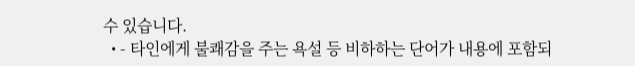수 있습니다.
  • - 타인에게 불쾌감을 주는 욕설 등 비하하는 단어가 내용에 포함되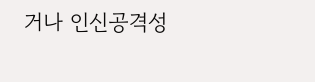거나 인신공격성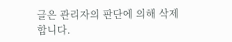글은 관리자의 판단에 의해 삭제 합니다.